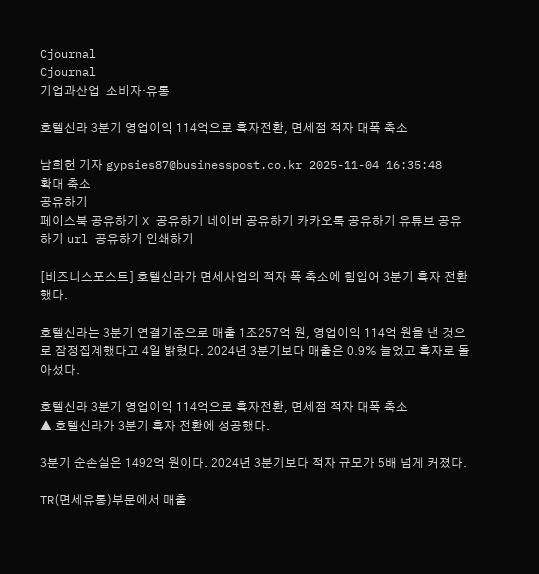Cjournal
Cjournal
기업과산업  소비자·유통

호텔신라 3분기 영업이익 114억으로 흑자전환, 면세점 적자 대폭 축소

남희헌 기자 gypsies87@businesspost.co.kr 2025-11-04 16:35:48
확대 축소
공유하기
페이스북 공유하기 X 공유하기 네이버 공유하기 카카오톡 공유하기 유튜브 공유하기 url 공유하기 인쇄하기

[비즈니스포스트] 호텔신라가 면세사업의 적자 폭 축소에 힘입어 3분기 흑자 전환했다.

호텔신라는 3분기 연결기준으로 매출 1조257억 원, 영업이익 114억 원을 낸 것으로 잠정집계했다고 4일 밝혔다. 2024년 3분기보다 매출은 0.9% 늘었고 흑자로 돌아섰다.

호텔신라 3분기 영업이익 114억으로 흑자전환, 면세점 적자 대폭 축소
▲ 호텔신라가 3분기 흑자 전환에 성공했다.

3분기 순손실은 1492억 원이다. 2024년 3분기보다 적자 규모가 5배 넘게 커졌다.

TR(면세유통)부문에서 매출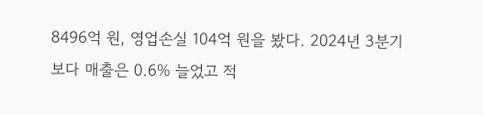8496억 원, 영업손실 104억 원을 봤다. 2024년 3분기보다 매출은 0.6% 늘었고 적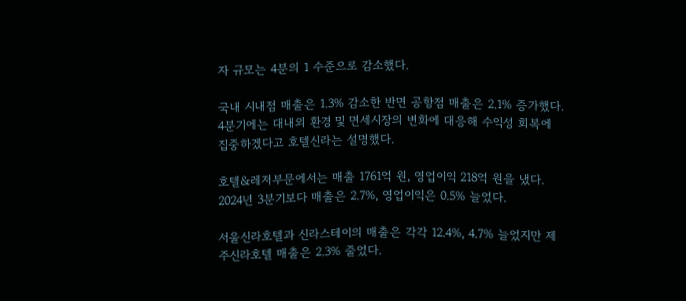자 규모는 4분의 1 수준으로 감소했다.

국내 시내점 매출은 1.3% 감소한 반면 공항점 매출은 2.1% 증가했다. 4분기에는 대내외 환경 및 면세시장의 변화에 대응해 수익성 회복에 집중하겠다고 호텔신라는 설명했다.

호텔&레저부문에서는 매출 1761억 원, 영업이익 218억 원을 냈다. 2024년 3분기보다 매출은 2.7%, 영업이익은 0.5% 늘었다.

서울신라호텔과 신라스테이의 매출은 각각 12.4%, 4.7% 늘었지만 제주신라호텔 매출은 2.3% 줄었다.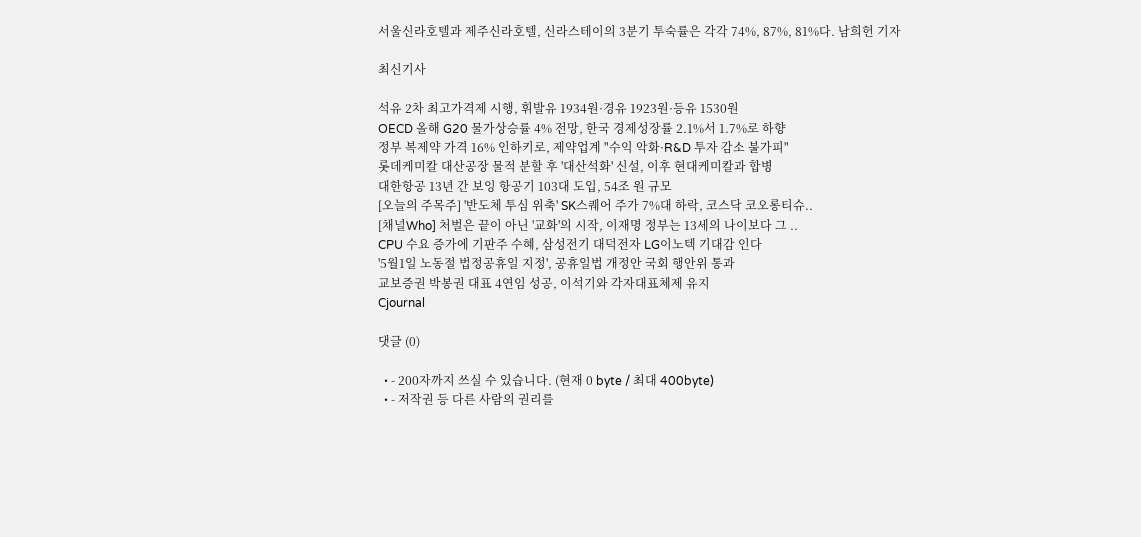서울신라호텔과 제주신라호텔, 신라스테이의 3분기 투숙률은 각각 74%, 87%, 81%다. 남희헌 기자

최신기사

석유 2차 최고가격제 시행, 휘발유 1934원·경유 1923원·등유 1530원
OECD 올해 G20 물가상승률 4% 전망, 한국 경제성장률 2.1%서 1.7%로 하향
정부 복제약 가격 16% 인하키로, 제약업계 "수익 악화·R&D 투자 감소 불가피"
롯데케미칼 대산공장 물적 분할 후 '대산석화' 신설, 이후 현대케미칼과 합병
대한항공 13년 간 보잉 항공기 103대 도입, 54조 원 규모
[오늘의 주목주] '반도체 투심 위축' SK스퀘어 주가 7%대 하락, 코스닥 코오롱티슈..
[채널Who] 처벌은 끝이 아닌 '교화'의 시작, 이재명 정부는 13세의 나이보다 그 ..
CPU 수요 증가에 기판주 수혜, 삼성전기 대덕전자 LG이노텍 기대감 인다
'5월1일 노동절 법정공휴일 지정', 공휴일법 개정안 국회 행안위 통과
교보증권 박봉권 대표 4연임 성공, 이석기와 각자대표체제 유지
Cjournal

댓글 (0)

  • - 200자까지 쓰실 수 있습니다. (현재 0 byte / 최대 400byte)
  • - 저작권 등 다른 사람의 권리를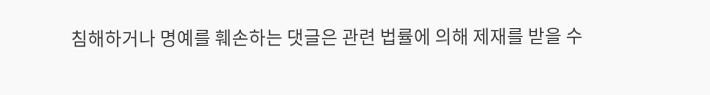침해하거나 명예를 훼손하는 댓글은 관련 법률에 의해 제재를 받을 수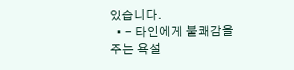있습니다.
  • - 타인에게 불쾌감을 주는 욕설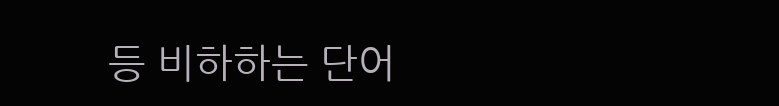등 비하하는 단어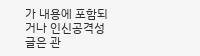가 내용에 포함되거나 인신공격성 글은 관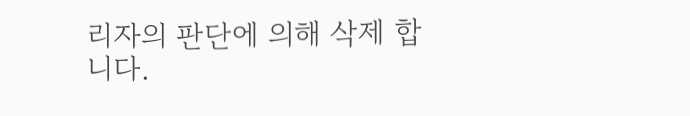리자의 판단에 의해 삭제 합니다.